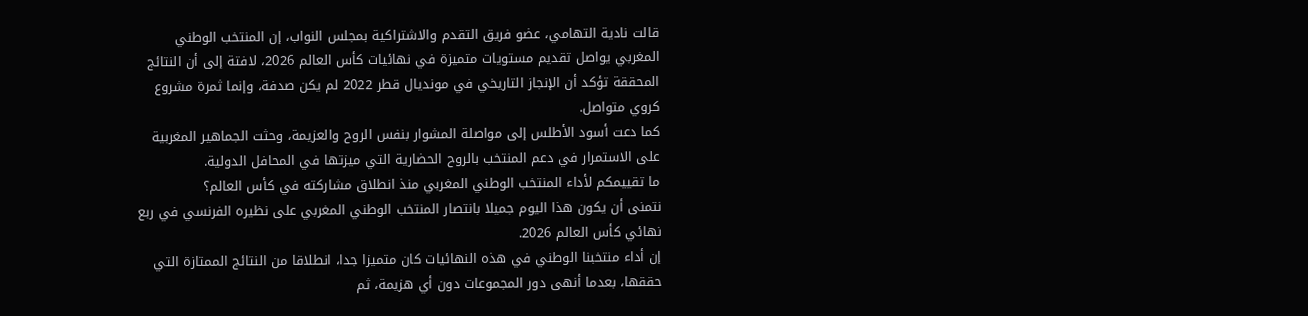قالت نادية التهامي، عضو فريق التقدم والاشتراكية بمجلس النواب، إن المنتخب الوطني المغربي يواصل تقديم مستويات متميزة في نهائيات كأس العالم 2026، لافتة إلى أن النتائج المحققة تؤكد أن الإنجاز التاريخي في مونديال قطر 2022 لم يكن صدفة، وإنما ثمرة مشروع كروي متواصل.
كما دعت أسود الأطلس إلى مواصلة المشوار بنفس الروح والعزيمة، وحثت الجماهير المغربية على الاستمرار في دعم المنتخب بالروح الحضارية التي ميزتها في المحافل الدولية.
ما تقييمكم لأداء المنتخب الوطني المغربي منذ انطلاق مشاركته في كأس العالم؟
نتمنى أن يكون هذا اليوم جميلا بانتصار المنتخب الوطني المغربي على نظيره الفرنسي في ربع نهائي كأس العالم 2026.
إن أداء منتخبنا الوطني في هذه النهائيات كان متميزا جدا، انطلاقا من النتائج الممتازة التي حققها، بعدما أنهى دور المجموعات دون أي هزيمة، ثم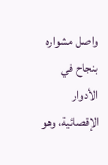واصل مشواره بنجاح في الأدوار الإقصائية، وهو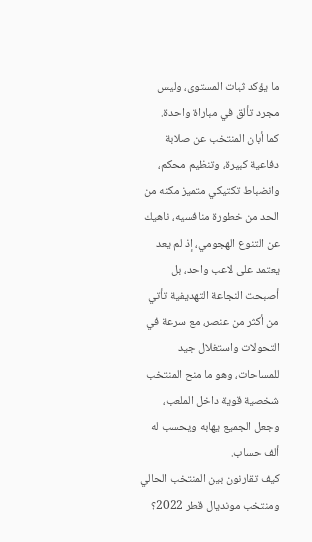ما يؤكد ثبات المستوى، وليس مجرد تألق في مباراة واحدة.
كما أبان المنتخب عن صلابة دفاعية كبيرة، وتنظيم محكم، وانضباط تكتيكي متميز مكنه من الحد من خطورة منافسيه، ناهيك عن التنوع الهجومي، إذ لم يعد يعتمد على لاعب واحد، بل أصبحت النجاعة التهديفية تأتي من أكثر من عنصر، مع سرعة في التحولات واستغلال جيد للمساحات، وهو ما منح المنتخب شخصية قوية داخل الملعب، وجعل الجميع يهابه ويحسب له ألف حساب.
كيف تقارنون بين المنتخب الحالي ومنتخب مونديال قطر 2022؟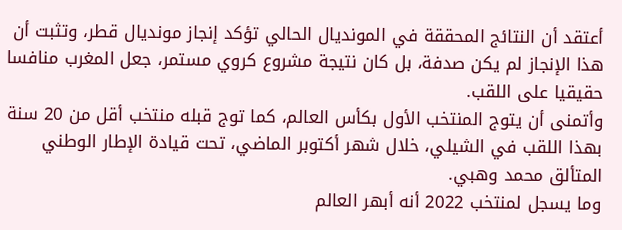أعتقد أن النتائج المحققة في المونديال الحالي تؤكد إنجاز مونديال قطر، وتثبت أن هذا الإنجاز لم يكن صدفة، بل كان نتيجة مشروع كروي مستمر، جعل المغرب منافسا حقيقيا على اللقب.
وأتمنى أن يتوج المنتخب الأول بكأس العالم، كما توج قبله منتخب أقل من 20 سنة بهذا اللقب في الشيلي، خلال شهر أكتوبر الماضي، تحت قيادة الإطار الوطني المتألق محمد وهبي.
وما يسجل لمنتخب 2022 أنه أبهر العالم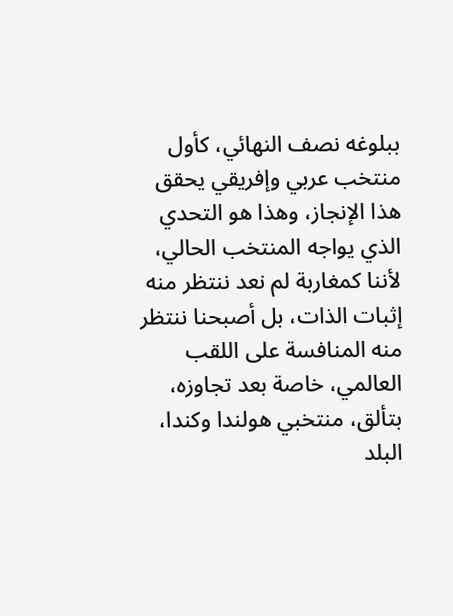ببلوغه نصف النهائي، كأول منتخب عربي وإفريقي يحقق هذا الإنجاز، وهذا هو التحدي الذي يواجه المنتخب الحالي، لأننا كمغاربة لم نعد ننتظر منه إثبات الذات، بل أصبحنا ننتظر منه المنافسة على اللقب العالمي، خاصة بعد تجاوزه، بتألق، منتخبي هولندا وكندا، البلد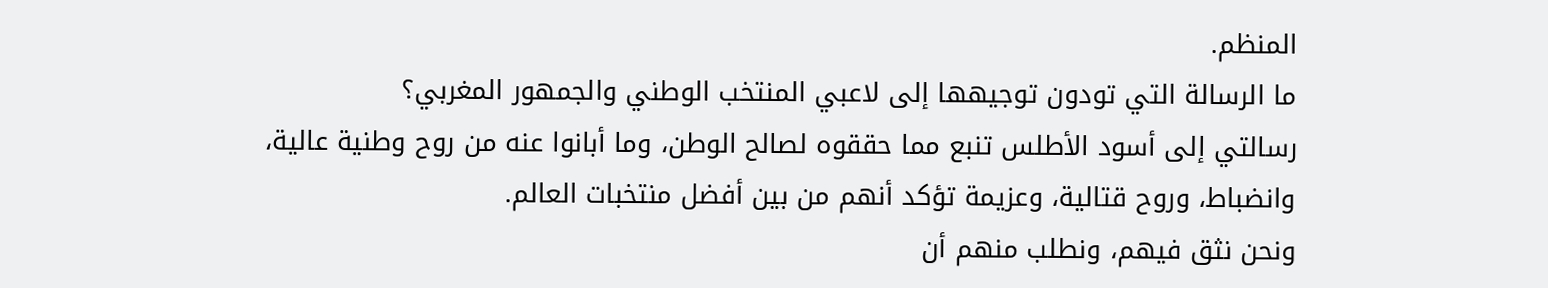المنظم.
ما الرسالة التي تودون توجيهها إلى لاعبي المنتخب الوطني والجمهور المغربي؟
رسالتي إلى أسود الأطلس تنبع مما حققوه لصالح الوطن، وما أبانوا عنه من روح وطنية عالية، وانضباط، وروح قتالية، وعزيمة تؤكد أنهم من بين أفضل منتخبات العالم.
ونحن نثق فيهم، ونطلب منهم أن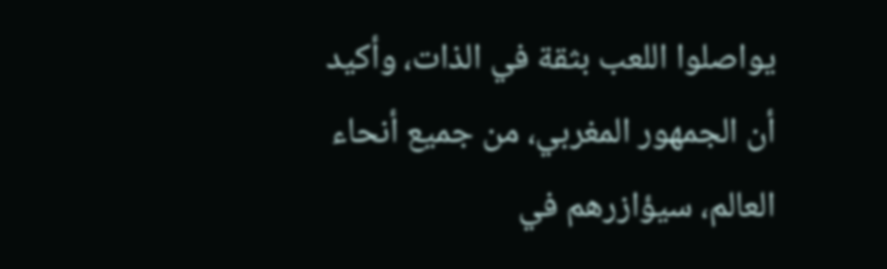يواصلوا اللعب بثقة في الذات، وأكيد أن الجمهور المغربي، من جميع أنحاء العالم، سيؤازرهم في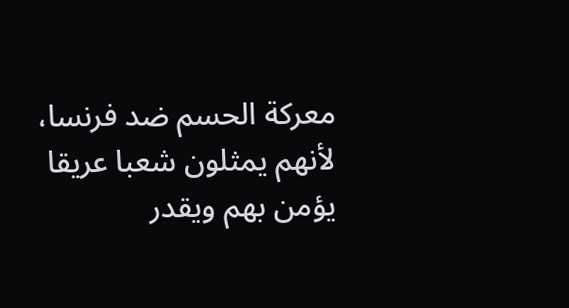معركة الحسم ضد فرنسا، لأنهم يمثلون شعبا عريقا يؤمن بهم ويقدر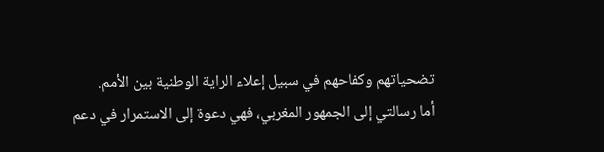تضحياتهم وكفاحهم في سبيل إعلاء الراية الوطنية بين الأمم.
أما رسالتي إلى الجمهور المغربي، فهي دعوة إلى الاستمرار في دعم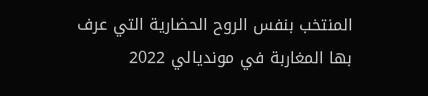المنتخب بنفس الروح الحضارية التي عرف بها المغاربة في مونديالي 2022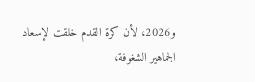و2026، لأن كرة القدم خلقت لإسعاد الجماهير الشغوفة،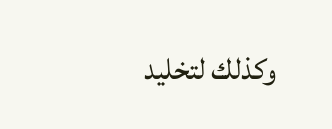وكذلك لتخليد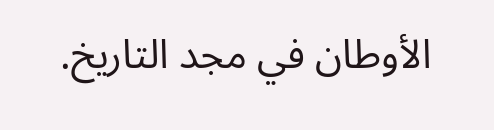الأوطان في مجد التاريخ.